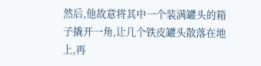然后,他故意将其中一个装满罐头的箱子撬开一角,让几个铁皮罐头散落在地上,再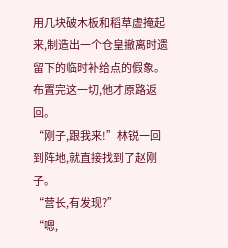用几块破木板和稻草虚掩起来,制造出一个仓皇撤离时遗留下的临时补给点的假象。
布置完这一切,他才原路返回。
“刚子,跟我来!”林锐一回到阵地,就直接找到了赵刚子。
“营长,有发现?”
“嗯,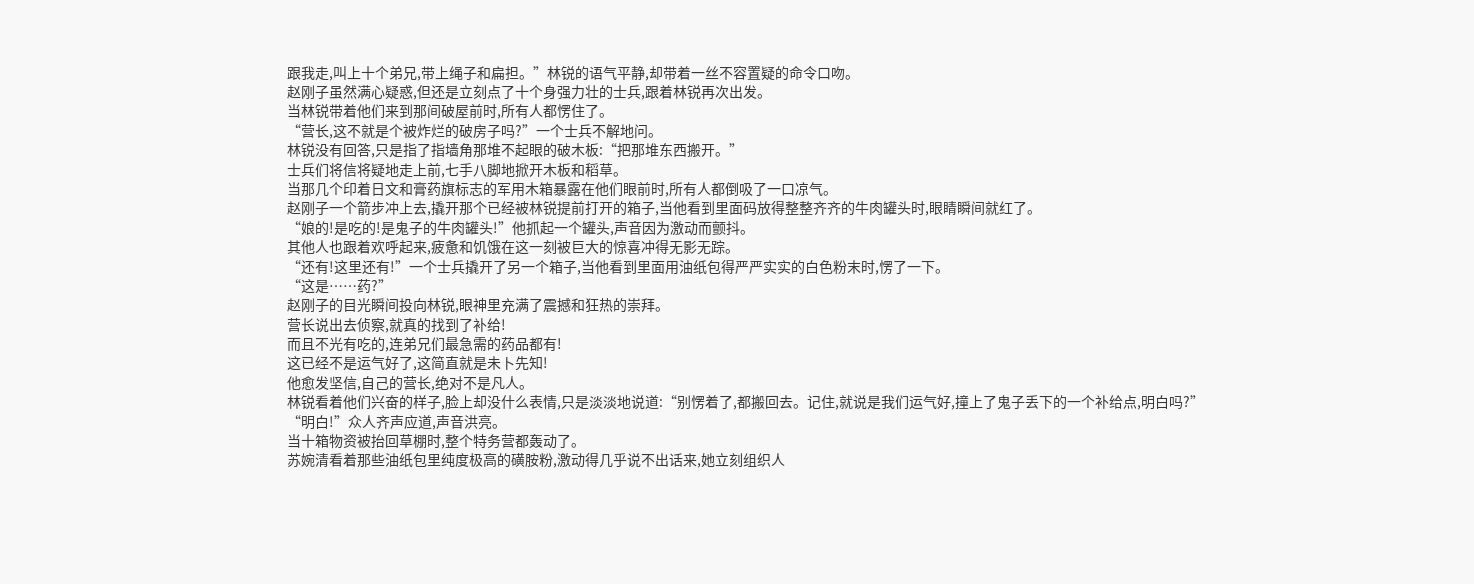跟我走,叫上十个弟兄,带上绳子和扁担。”林锐的语气平静,却带着一丝不容置疑的命令口吻。
赵刚子虽然满心疑惑,但还是立刻点了十个身强力壮的士兵,跟着林锐再次出发。
当林锐带着他们来到那间破屋前时,所有人都愣住了。
“营长,这不就是个被炸烂的破房子吗?”一个士兵不解地问。
林锐没有回答,只是指了指墙角那堆不起眼的破木板:“把那堆东西搬开。”
士兵们将信将疑地走上前,七手八脚地掀开木板和稻草。
当那几个印着日文和膏药旗标志的军用木箱暴露在他们眼前时,所有人都倒吸了一口凉气。
赵刚子一个箭步冲上去,撬开那个已经被林锐提前打开的箱子,当他看到里面码放得整整齐齐的牛肉罐头时,眼睛瞬间就红了。
“娘的!是吃的!是鬼子的牛肉罐头!”他抓起一个罐头,声音因为激动而颤抖。
其他人也跟着欢呼起来,疲惫和饥饿在这一刻被巨大的惊喜冲得无影无踪。
“还有!这里还有!”一个士兵撬开了另一个箱子,当他看到里面用油纸包得严严实实的白色粉末时,愣了一下。
“这是……药?”
赵刚子的目光瞬间投向林锐,眼神里充满了震撼和狂热的崇拜。
营长说出去侦察,就真的找到了补给!
而且不光有吃的,连弟兄们最急需的药品都有!
这已经不是运气好了,这简直就是未卜先知!
他愈发坚信,自己的营长,绝对不是凡人。
林锐看着他们兴奋的样子,脸上却没什么表情,只是淡淡地说道:“别愣着了,都搬回去。记住,就说是我们运气好,撞上了鬼子丢下的一个补给点,明白吗?”
“明白!”众人齐声应道,声音洪亮。
当十箱物资被抬回草棚时,整个特务营都轰动了。
苏婉清看着那些油纸包里纯度极高的磺胺粉,激动得几乎说不出话来,她立刻组织人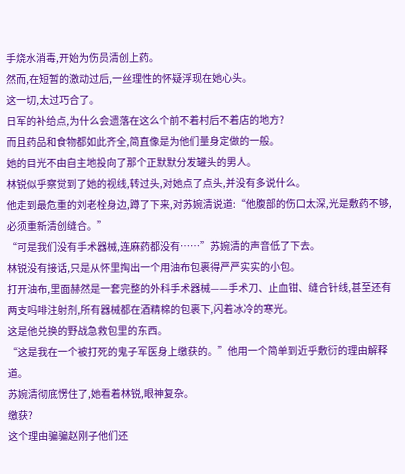手烧水消毒,开始为伤员清创上药。
然而,在短暂的激动过后,一丝理性的怀疑浮现在她心头。
这一切,太过巧合了。
日军的补给点,为什么会遗落在这么个前不着村后不着店的地方?
而且药品和食物都如此齐全,简直像是为他们量身定做的一般。
她的目光不由自主地投向了那个正默默分发罐头的男人。
林锐似乎察觉到了她的视线,转过头,对她点了点头,并没有多说什么。
他走到最危重的刘老栓身边,蹲了下来,对苏婉清说道:“他腹部的伤口太深,光是敷药不够,必须重新清创缝合。”
“可是我们没有手术器械,连麻药都没有……”苏婉清的声音低了下去。
林锐没有接话,只是从怀里掏出一个用油布包裹得严严实实的小包。
打开油布,里面赫然是一套完整的外科手术器械——手术刀、止血钳、缝合针线,甚至还有两支吗啡注射剂,所有器械都在酒精棉的包裹下,闪着冰冷的寒光。
这是他兑换的野战急救包里的东西。
“这是我在一个被打死的鬼子军医身上缴获的。”他用一个简单到近乎敷衍的理由解释道。
苏婉清彻底愣住了,她看着林锐,眼神复杂。
缴获?
这个理由骗骗赵刚子他们还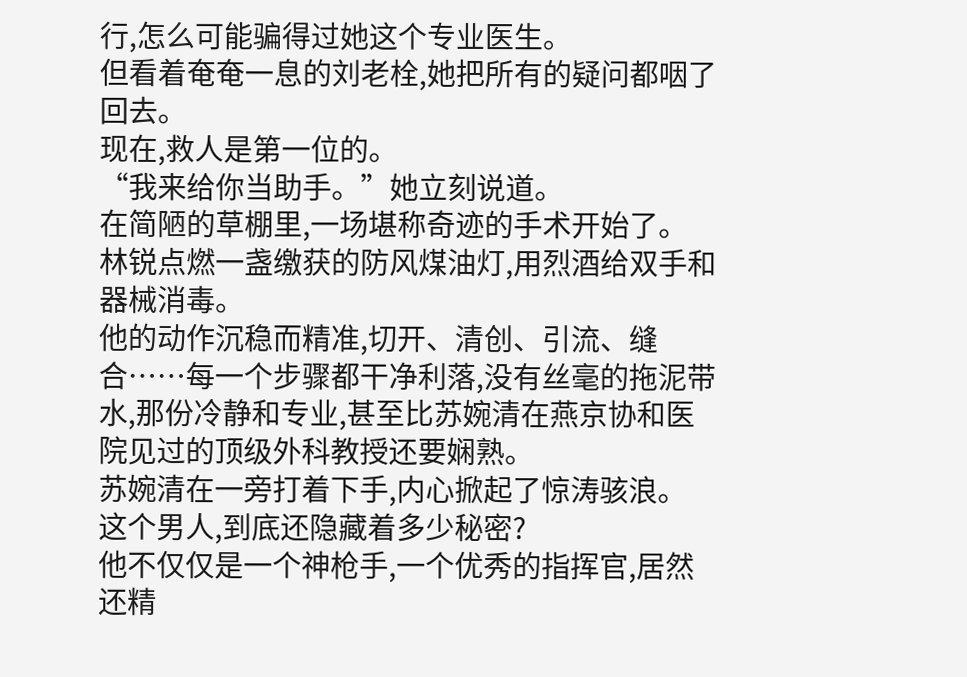行,怎么可能骗得过她这个专业医生。
但看着奄奄一息的刘老栓,她把所有的疑问都咽了回去。
现在,救人是第一位的。
“我来给你当助手。”她立刻说道。
在简陋的草棚里,一场堪称奇迹的手术开始了。
林锐点燃一盏缴获的防风煤油灯,用烈酒给双手和器械消毒。
他的动作沉稳而精准,切开、清创、引流、缝合……每一个步骤都干净利落,没有丝毫的拖泥带水,那份冷静和专业,甚至比苏婉清在燕京协和医院见过的顶级外科教授还要娴熟。
苏婉清在一旁打着下手,内心掀起了惊涛骇浪。
这个男人,到底还隐藏着多少秘密?
他不仅仅是一个神枪手,一个优秀的指挥官,居然还精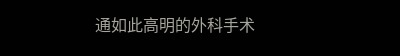通如此高明的外科手术